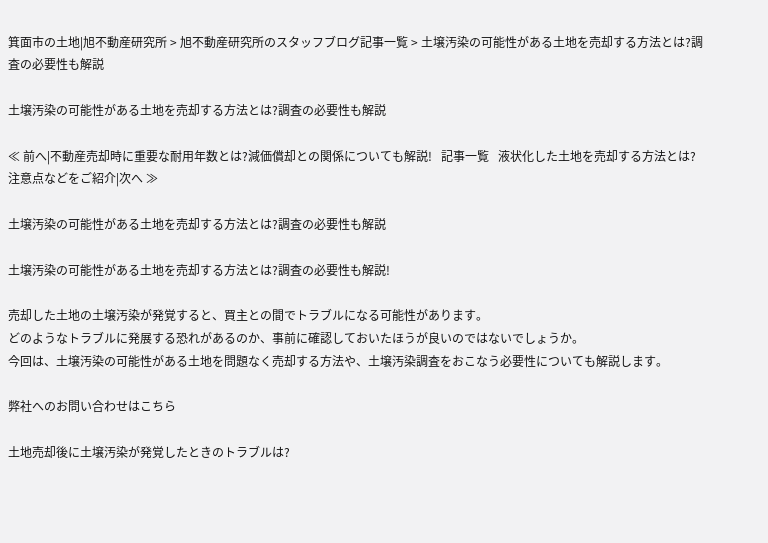箕面市の土地|旭不動産研究所 > 旭不動産研究所のスタッフブログ記事一覧 > 土壌汚染の可能性がある土地を売却する方法とは?調査の必要性も解説

土壌汚染の可能性がある土地を売却する方法とは?調査の必要性も解説

≪ 前へ|不動産売却時に重要な耐用年数とは?減価償却との関係についても解説!   記事一覧   液状化した土地を売却する方法とは?注意点などをご紹介|次へ ≫

土壌汚染の可能性がある土地を売却する方法とは?調査の必要性も解説

土壌汚染の可能性がある土地を売却する方法とは?調査の必要性も解説!

売却した土地の土壌汚染が発覚すると、買主との間でトラブルになる可能性があります。
どのようなトラブルに発展する恐れがあるのか、事前に確認しておいたほうが良いのではないでしょうか。
今回は、土壌汚染の可能性がある土地を問題なく売却する方法や、土壌汚染調査をおこなう必要性についても解説します。

弊社へのお問い合わせはこちら

土地売却後に土壌汚染が発覚したときのトラブルは?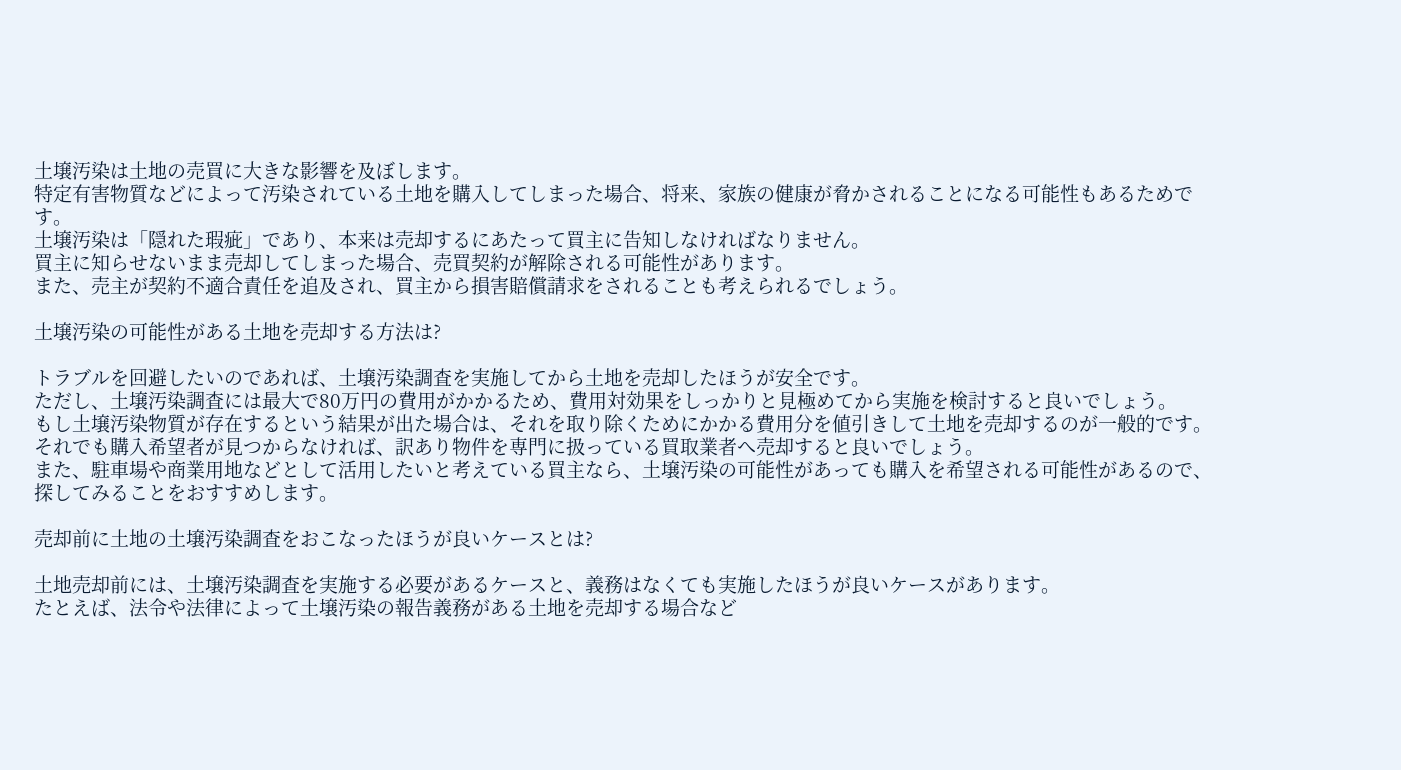土壌汚染は土地の売買に大きな影響を及ぼします。
特定有害物質などによって汚染されている土地を購入してしまった場合、将来、家族の健康が脅かされることになる可能性もあるためです。
土壌汚染は「隠れた瑕疵」であり、本来は売却するにあたって買主に告知しなければなりません。
買主に知らせないまま売却してしまった場合、売買契約が解除される可能性があります。
また、売主が契約不適合責任を追及され、買主から損害賠償請求をされることも考えられるでしょう。

土壌汚染の可能性がある土地を売却する方法は?

トラブルを回避したいのであれば、土壌汚染調査を実施してから土地を売却したほうが安全です。
ただし、土壌汚染調査には最大で80万円の費用がかかるため、費用対効果をしっかりと見極めてから実施を検討すると良いでしょう。
もし土壌汚染物質が存在するという結果が出た場合は、それを取り除くためにかかる費用分を値引きして土地を売却するのが一般的です。
それでも購入希望者が見つからなければ、訳あり物件を専門に扱っている買取業者へ売却すると良いでしょう。
また、駐車場や商業用地などとして活用したいと考えている買主なら、土壌汚染の可能性があっても購入を希望される可能性があるので、探してみることをおすすめします。

売却前に土地の土壌汚染調査をおこなったほうが良いケースとは?

土地売却前には、土壌汚染調査を実施する必要があるケースと、義務はなくても実施したほうが良いケースがあります。
たとえば、法令や法律によって土壌汚染の報告義務がある土地を売却する場合など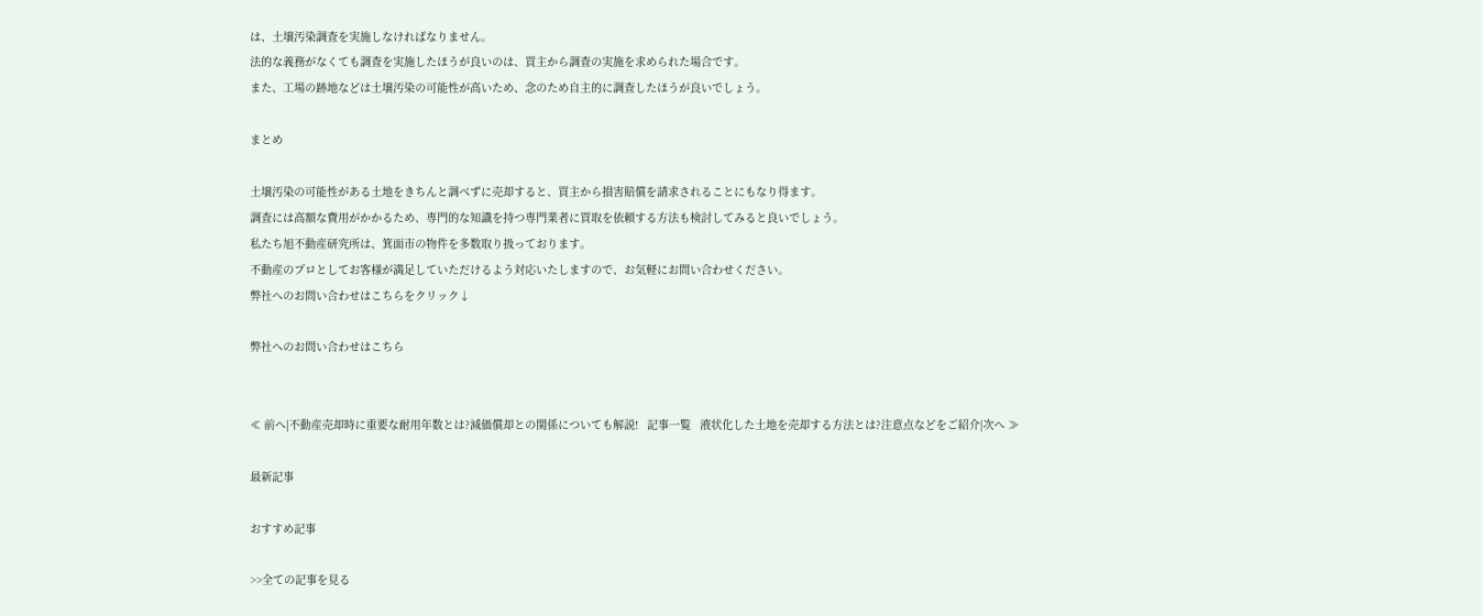は、土壌汚染調査を実施しなければなりません。
法的な義務がなくても調査を実施したほうが良いのは、買主から調査の実施を求められた場合です。
また、工場の跡地などは土壌汚染の可能性が高いため、念のため自主的に調査したほうが良いでしょう。

まとめ

土壌汚染の可能性がある土地をきちんと調べずに売却すると、買主から損害賠償を請求されることにもなり得ます。
調査には高額な費用がかかるため、専門的な知識を持つ専門業者に買取を依頼する方法も検討してみると良いでしょう。
私たち旭不動産研究所は、箕面市の物件を多数取り扱っております。
不動産のプロとしてお客様が満足していただけるよう対応いたしますので、お気軽にお問い合わせください。
弊社へのお問い合わせはこちらをクリック↓

弊社へのお問い合わせはこちら


≪ 前へ|不動産売却時に重要な耐用年数とは?減価償却との関係についても解説!   記事一覧   液状化した土地を売却する方法とは?注意点などをご紹介|次へ ≫

最新記事

おすすめ記事

>>全ての記事を見る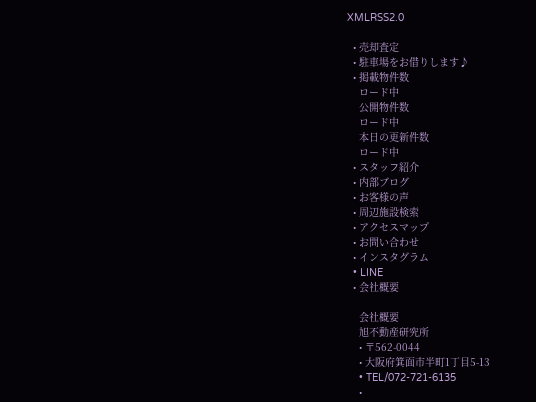XMLRSS2.0

  • 売却査定
  • 駐車場をお借りします♪
  • 掲載物件数
    ロード中
    公開物件数
    ロード中
    本日の更新件数
    ロード中
  • スタッフ紹介
  • 内部ブログ
  • お客様の声
  • 周辺施設検索
  • アクセスマップ
  • お問い合わせ
  • インスタグラム
  • LINE
  • 会社概要

    会社概要
    旭不動産研究所
    • 〒562-0044
    • 大阪府箕面市半町1丁目5-13
    • TEL/072-721-6135
    •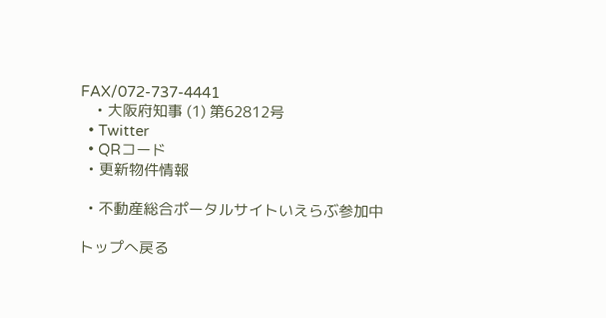FAX/072-737-4441
    • 大阪府知事 (1) 第62812号
  • Twitter
  • QRコード
  • 更新物件情報

  • 不動産総合ポータルサイトいえらぶ参加中

トップへ戻る